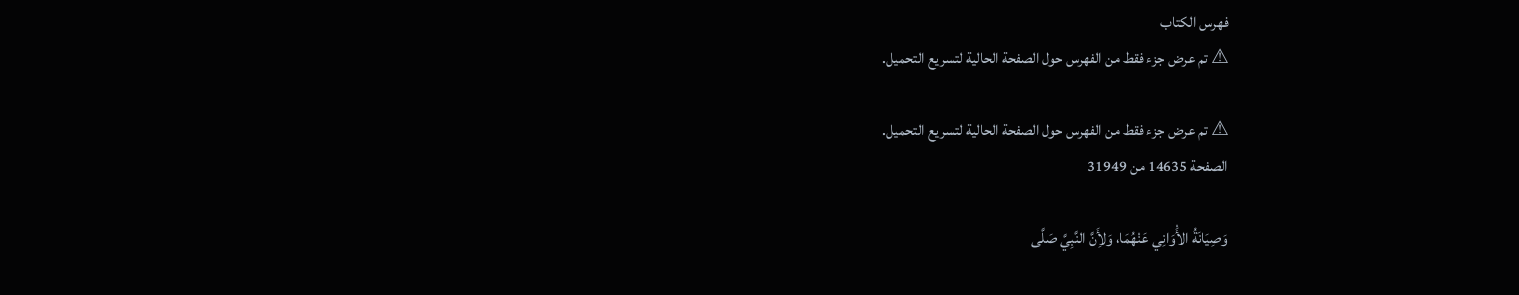فهرس الكتاب
⚠ تم عرض جزء فقط من الفهرس حول الصفحة الحالية لتسريع التحميل.

⚠ تم عرض جزء فقط من الفهرس حول الصفحة الحالية لتسريع التحميل.
الصفحة 14635 من 31949

وَصِيَانَةُ الأَْوَانِي عَنْهُمَا، وَلأَِنَّ النَّبِيَّ صَلَّى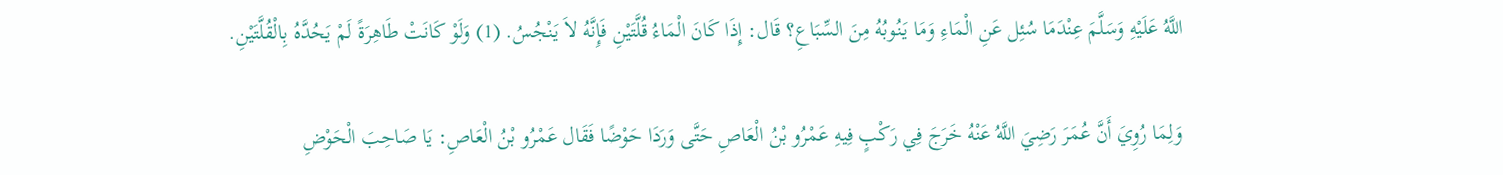اللَّهُ عَلَيْهِ وَسَلَّمَ عِنْدَمَا سُئِل عَنِ الْمَاءِ وَمَا يَنُوبُهُ مِنَ السِّبَاعِ؟ قَال: إِذَا كَانَ الْمَاءُ قُلَّتَيْنِ فَإِنَّهُ لاَ يَنْجُسُ. (1) وَلَوْ كَانَتْ طَاهِرَةً لَمْ يَحُدَّهُ بِالْقُلَّتَيْنِ.

وَلِمَا رُوِيَ أَنَّ عُمَرَ رَضِيَ اللَّهُ عَنْهُ خَرَجَ فِي رَكْبٍ فِيهِ عَمْرُو بْنُ الْعَاصِ حَتَّى وَرَدَا حَوْضًا فَقَال عَمْرُو بْنُ الْعَاصِ: يَا صَاحِبَ الْحَوْضِ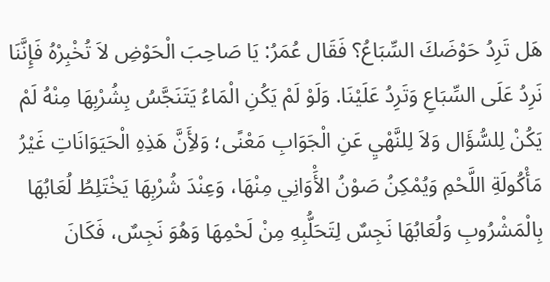هَل تَرِدُ حَوْضَكَ السِّبَاعُ؟ فَقَال عُمَرُ: يَا صَاحِبَ الْحَوْضِ لاَ تُخْبِرْهُ فَإِنَّنَا نَرِدُ عَلَى السِّبَاعِ وَتَرِدُ عَلَيْنَا. وَلَوْ لَمْ يَكُنِ الْمَاءُ يَتَنَجَّسُ بِشُرْبِهَا مِنْهُ لَمْ يَكُنْ لِلسُّؤَال وَلاَ لِلنَّهْيِ عَنِ الْجَوَابِ مَعْنًى؛ وَلأَِنَّ هَذِهِ الْحَيَوَانَاتِ غَيْرُ مَأْكُولَةِ اللَّحْمِ وَيُمْكِنُ صَوْنُ الأَْوَانِي مِنْهَا، وَعِنْدَ شُرْبِهَا يَخْتَلِطُ لُعَابُهَا بِالْمَشْرُوبِ وَلُعَابُهَا نَجِسٌ لِتَحَلُّبِهِ مِنْ لَحْمِهَا وَهُوَ نَجِسٌ، فَكَانَ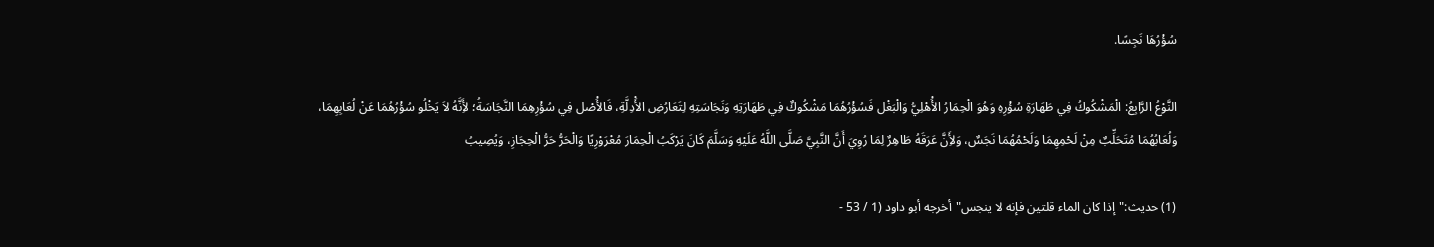سُؤْرُهَا نَجِسًا.

النَّوْعُ الرَّابِعُ: الْمَشْكُوكُ فِي طَهَارَةِ سُؤْرِهِ وَهُوَ الْحِمَارُ الأَْهْلِيُّ وَالْبَغْل فَسُؤْرُهُمَا مَشْكُوكٌ فِي طَهَارَتِهِ وَنَجَاسَتِهِ لِتَعَارُضِ الأَْدِلَّةِ، فَالأَْصْل فِي سُؤْرِهِمَا النَّجَاسَةُ؛ لأَِنَّهُ لاَ يَخْلُو سُؤْرُهُمَا عَنْ لُعَابِهِمَا، وَلُعَابُهُمَا مُتَحَلِّبٌ مِنْ لَحْمِهِمَا وَلَحْمُهُمَا نَجَسٌ، وَلأَِنَّ عَرَقَهُ طَاهِرٌ لِمَا رُوِيَ أَنَّ النَّبِيَّ صَلَّى اللَّهُ عَلَيْهِ وَسَلَّمَ كَانَ يَرْكَبُ الْحِمَارَ مُعْرَوْرِيًا وَالْحَرُّ حَرُّ الْحِجَازِ، وَيُصِيبُ

(1) حديث:"إذا كان الماء قلتين فإنه لا ينجس"أخرجه أبو داود (1 / 53 -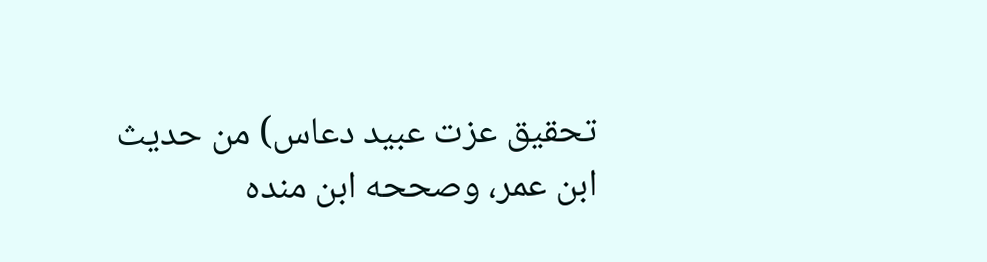تحقيق عزت عبيد دعاس) من حديث ابن عمر، وصححه ابن منده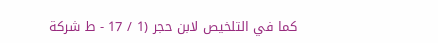كما في التلخيص لابن حجر (1 / 17 - ط شركة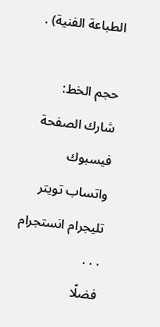الطباعة الفنية) .

حجم الخط:
شارك الصفحة
فيسبوك واتساب تويتر تليجرام انستجرام
. . .
فضلًا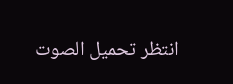انتظر تحميل الصوت